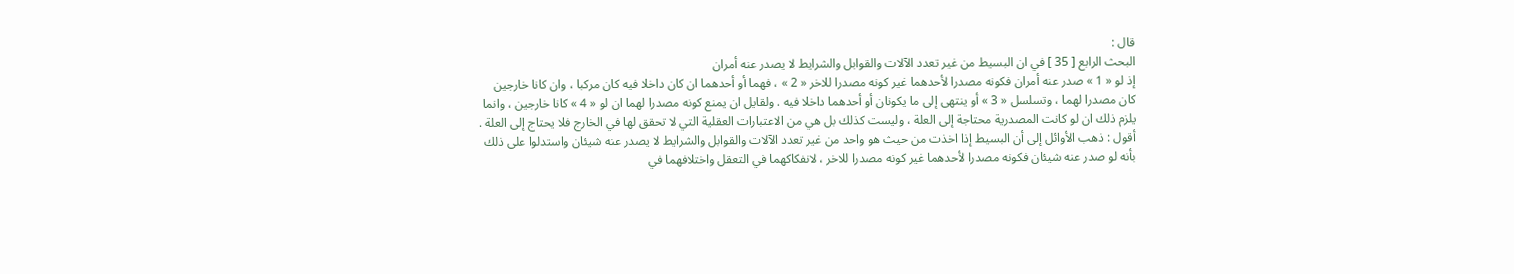قال :
البحث الرابع [ 35 ] في ان البسيط من غير تعدد الآلات والقوابل والشرايط لا يصدر عنه أمران
إذ لو « 1 » صدر عنه أمران فكونه مصدرا لأحدهما غير كونه مصدرا للاخر « 2 » ، فهما أو أحدهما ان كان داخلا فيه كان مركبا ، وان كانا خارجين كان مصدرا لهما ، وتسلسل « 3 » أو ينتهى إلى ما يكونان أو أحدهما داخلا فيه . ولقايل ان يمنع كونه مصدرا لهما ان لو « 4 » كانا خارجين ، وانما يلزم ذلك ان لو كانت المصدرية محتاجة إلى العلة ، وليست كذلك بل هي من الاعتبارات العقلية التي لا تحقق لها في الخارج فلا يحتاج إلى العلة .
أقول : ذهب الأوائل إلى أن البسيط إذا اخذت من حيث هو واحد من غير تعدد الآلات والقوابل والشرايط لا يصدر عنه شيئان واستدلوا على ذلك بأنه لو صدر عنه شيئان فكونه مصدرا لأحدهما غير كونه مصدرا للاخر ، لانفكاكهما في التعقل واختلافهما في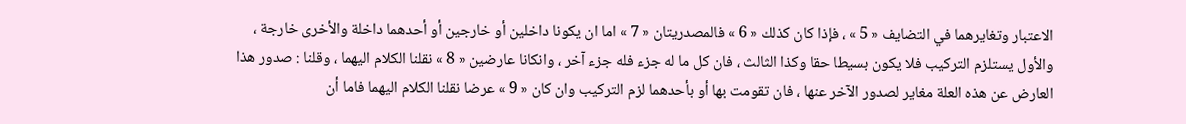الاعتبار وتغايرهما في التضايف « 5 » ، فإذا كان كذلك « 6 » فالمصدريتان « 7 » اما ان يكونا داخلين أو خارجين أو أحدهما داخلة والأخرى خارجة ، والأول يستلزم التركيب فلا يكون بسيطا حقا وكذا الثالث ، فان كل ما له جزء فله جزء آخر ، وانكانا عارضين « 8 » نقلنا الكلام اليهما ، وقلنا : صدور هذا العارض عن هذه العلة مغاير لصدور الآخر عنها ، فان تقومت بها أو بأحدهما لزم التركيب وان كان « 9 » عرضا نقلنا الكلام اليهما فاما أن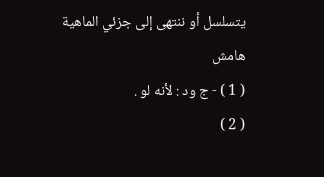يتسلسل أو ننتهى إلى جزئي الماهية
هامش
( 1 ) - ج ود : لأنه لو .
( 2 )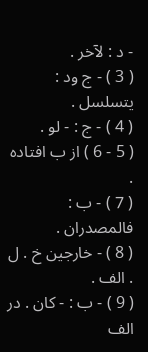- د : لآخر .
( 3 ) - ج ود : يتسلسل .
( 4 ) - ج : - لو .
( 5 - 6 ) از ب افتاده .
( 7 ) - ب : فالمصدران .
( 8 ) - خارجين خ . ل . الف .
( 9 ) - ب : - كان . در الف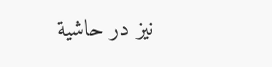نيز در حاشية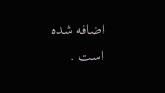اضافه شده است .